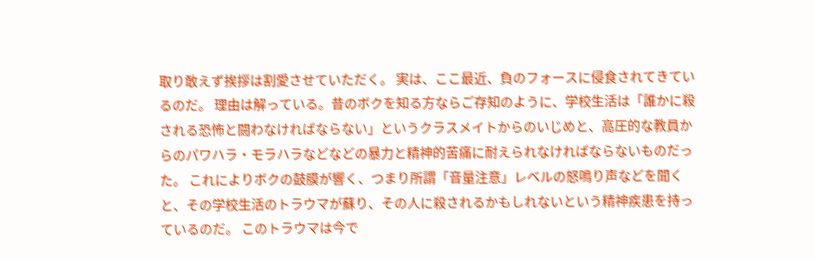取り敢えず挨拶は割愛させていただく。 実は、ここ最近、負のフォースに侵食されてきているのだ。 理由は解っている。昔のボクを知る方ならご存知のように、学校生活は「誰かに殺される恐怖と闘わなければならない」というクラスメイトからのいじめと、高圧的な教員からのパワハラ・モラハラなどなどの暴力と精神的苦痛に耐えられなければならないものだった。 これによりボクの鼓膜が響く、つまり所謂「音量注意」レベルの怒鳴り声などを聞くと、その学校生活のトラウマが蘇り、その人に殺されるかもしれないという精神疾患を持っているのだ。 このトラウマは今で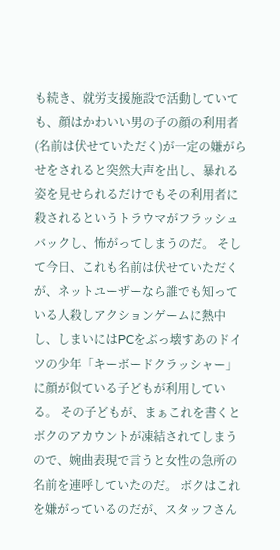も続き、就労支援施設で活動していても、顔はかわいい男の子の顔の利用者(名前は伏せていただく)が一定の嫌がらせをされると突然大声を出し、暴れる姿を見せられるだけでもその利用者に殺されるというトラウマがフラッシュバックし、怖がってしまうのだ。 そして今日、これも名前は伏せていただくが、ネットユーザーなら誰でも知っている人殺しアクションゲームに熱中し、しまいにはPCをぶっ壊すあのドイツの少年「キーボードクラッシャー」に顔が似ている子どもが利用している。 その子どもが、まぁこれを書くとボクのアカウントが凍結されてしまうので、婉曲表現で言うと女性の急所の名前を連呼していたのだ。 ボクはこれを嫌がっているのだが、スタッフさん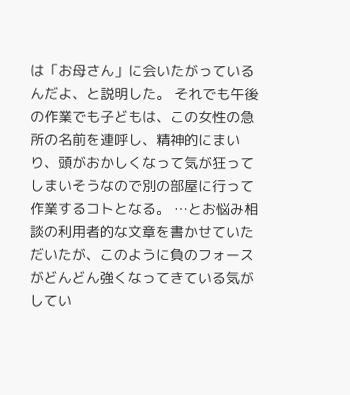は「お母さん」に会いたがっているんだよ、と説明した。 それでも午後の作業でも子どもは、この女性の急所の名前を連呼し、精神的にまいり、頭がおかしくなって気が狂ってしまいそうなので別の部屋に行って作業するコトとなる。 …とお悩み相談の利用者的な文章を書かせていただいたが、このように負のフォースがどんどん強くなってきている気がしてい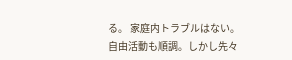る。 家庭内トラブルはない。自由活動も順調。しかし先々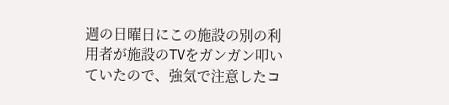週の日曜日にこの施設の別の利用者が施設のTVをガンガン叩いていたので、強気で注意したコ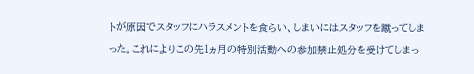トが原因でスタッフにハラスメントを食らい、しまいにはスタッフを蹴ってしまった。これによりこの先1ヵ月の特別活動への参加禁止処分を受けてしまっ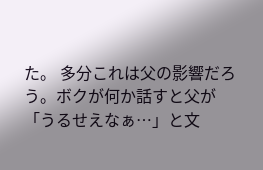た。 多分これは父の影響だろう。ボクが何か話すと父が「うるせえなぁ…」と文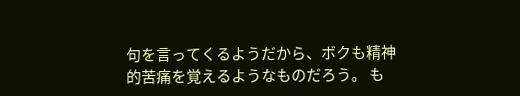句を言ってくるようだから、ボクも精神的苦痛を覚えるようなものだろう。 も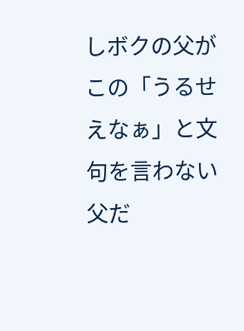しボクの父がこの「うるせえなぁ」と文句を言わない父だ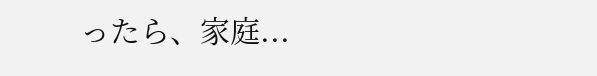ったら、家庭...